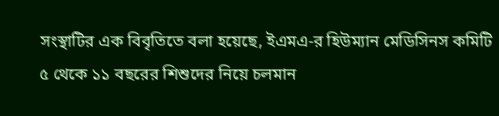সংস্থাটির এক বিবৃতিতে বলা হয়েছে, ইএমএ-র হিউম্যান মেডিসিনস কমিটি ৫ থেকে ১১ বছরের শিশুদের নিয়ে চলমান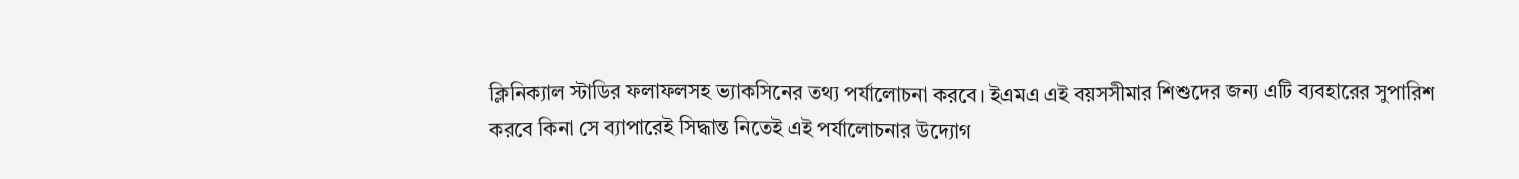ক্লিনিক্যাল স্টাডির ফলাফলসহ ভ্যাকসিনের তথ্য পর্যালোচনা করবে। ইএমএ এই বয়সসীমার শিশুদের জন্য এটি ব্যবহারের সুপারিশ করবে কিনা সে ব্যাপারেই সিদ্ধান্ত নিতেই এই পর্যালোচনার উদ্যোগ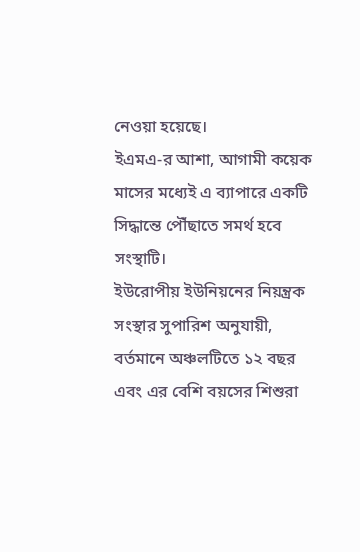নেওয়া হয়েছে।
ইএমএ-র আশা, আগামী কয়েক মাসের মধ্যেই এ ব্যাপারে একটি সিদ্ধান্তে পৌঁছাতে সমর্থ হবে সংস্থাটি।
ইউরোপীয় ইউনিয়নের নিয়ন্ত্রক সংস্থার সুপারিশ অনুযায়ী, বর্তমানে অঞ্চলটিতে ১২ বছর এবং এর বেশি বয়সের শিশুরা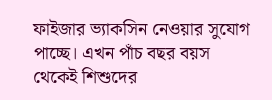ফাইজার ভ্যাকসিন নেওয়ার সুযোগ পাচ্ছে। এখন পাঁচ বছর বয়স থেকেই শিশুদের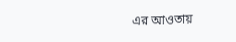এর আওতায়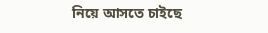নিয়ে আসতে চাইছে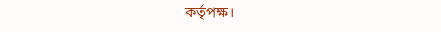কর্তৃপক্ষ।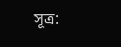সূত্র: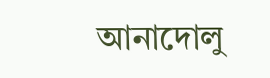আনাদোলু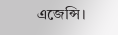এজেন্সি।